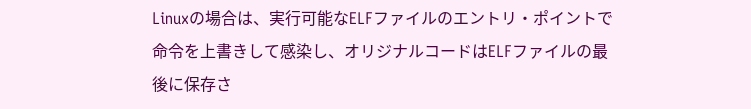Linuxの場合は、実行可能なELFファイルのエントリ・ポイントで命令を上書きして感染し、オリジナルコードはELFファイルの最後に保存さ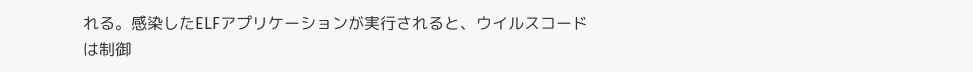れる。感染したELFアプリケーションが実行されると、ウイルスコードは制御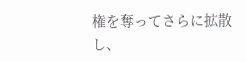権を奪ってさらに拡散し、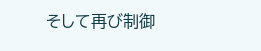そして再び制御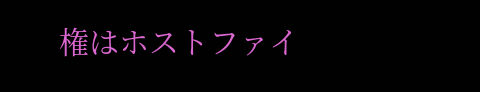権はホストファイ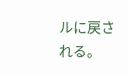ルに戻される。